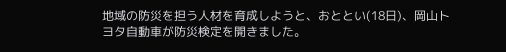地域の防災を担う人材を育成しようと、おととい(18日)、岡山トヨタ自動車が防災検定を開きました。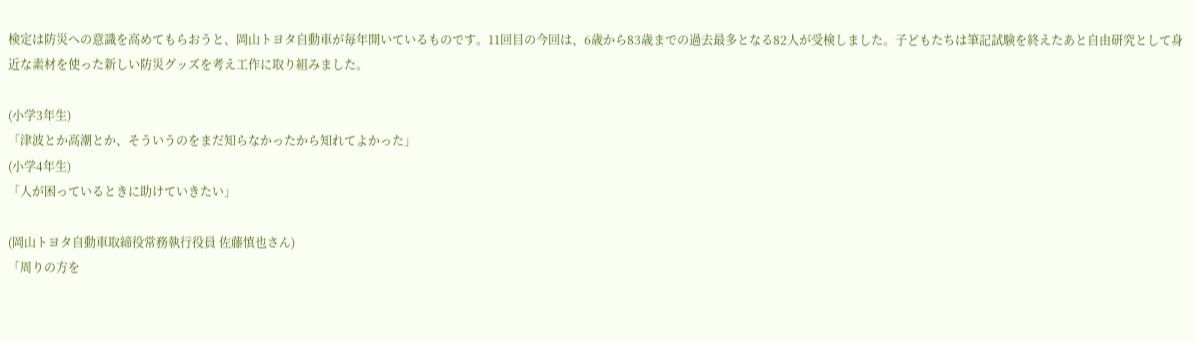検定は防災への意識を高めてもらおうと、岡山トヨタ自動車が毎年開いているものです。11回目の今回は、6歳から83歳までの過去最多となる82人が受検しました。子どもたちは筆記試験を終えたあと自由研究として身近な素材を使った新しい防災グッズを考え工作に取り組みました。

(小学3年生)
「津波とか高潮とか、そういうのをまだ知らなかったから知れてよかった」
(小学4年生)
「人が困っているときに助けていきたい」

(岡山トヨタ自動車取締役常務執行役員 佐藤慎也さん)
「周りの方を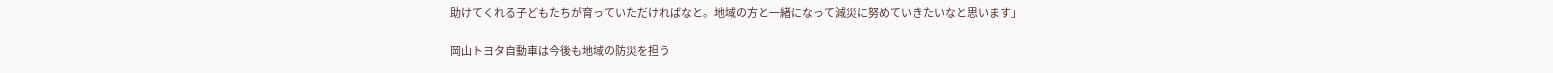助けてくれる子どもたちが育っていただければなと。地域の方と一緒になって減災に努めていきたいなと思います」

岡山トヨタ自動車は今後も地域の防災を担う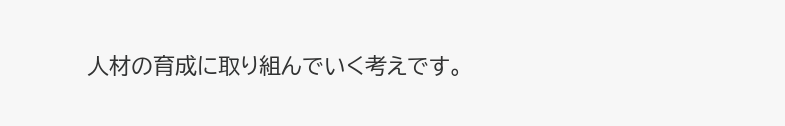人材の育成に取り組んでいく考えです。